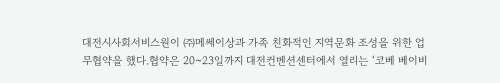대전시사회서비스원이 ㈜메쎄이상과 가족 친화적인 지역문화 조성을 위한 업무협약을 했다.협약은 20~23일까지 대전컨벤션센터에서 열리는 ‘코베 베이비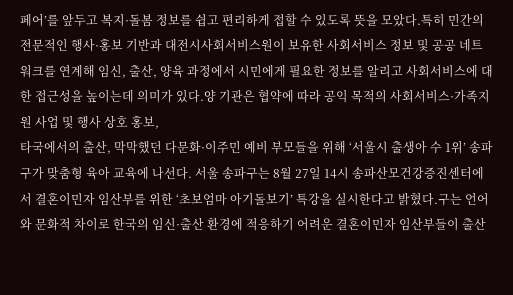페어’를 앞두고 복지·돌봄 정보를 쉽고 편리하게 접할 수 있도록 뜻을 모았다.특히 민간의 전문적인 행사·홍보 기반과 대전시사회서비스원이 보유한 사회서비스 정보 및 공공 네트워크를 연계해 임신, 출산, 양육 과정에서 시민에게 필요한 정보를 알리고 사회서비스에 대한 접근성을 높이는데 의미가 있다.양 기관은 협약에 따라 공익 목적의 사회서비스·가족지원 사업 및 행사 상호 홍보,
타국에서의 출산, 막막했던 다문화·이주민 예비 부모들을 위해 ‘서울시 출생아 수 1위’ 송파구가 맞춤형 육아 교육에 나선다. 서울 송파구는 8월 27일 14시 송파산모건강증진센터에서 결혼이민자 임산부를 위한 ‘초보엄마 아기돌보기’ 특강을 실시한다고 밝혔다.구는 언어와 문화적 차이로 한국의 임신·출산 환경에 적응하기 어려운 결혼이민자 임산부들이 출산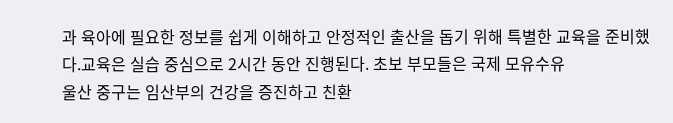과 육아에 필요한 정보를 쉽게 이해하고 안정적인 출산을 돕기 위해 특별한 교육을 준비했다.교육은 실습 중심으로 2시간 동안 진행된다. 초보 부모들은 국제 모유수유
울산 중구는 임산부의 건강을 증진하고 친환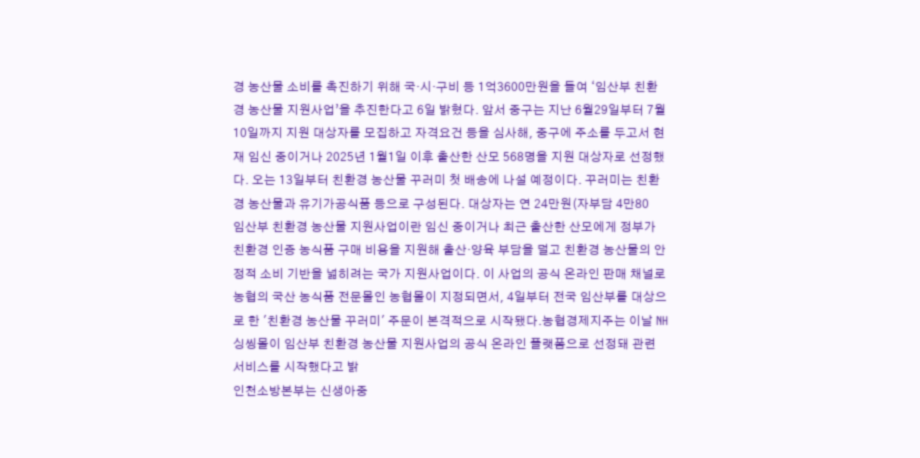경 농산물 소비를 촉진하기 위해 국·시·구비 등 1억3600만원을 들여 ‘임산부 친환경 농산물 지원사업’을 추진한다고 6일 밝혔다. 앞서 중구는 지난 6월29일부터 7월10일까지 지원 대상자를 모집하고 자격요건 등을 심사해, 중구에 주소를 두고서 현재 임신 중이거나 2025년 1월1일 이후 출산한 산모 568명을 지원 대상자로 선정했다. 오는 13일부터 친환경 농산물 꾸러미 첫 배송에 나설 예정이다. 꾸러미는 친환경 농산물과 유기가공식품 등으로 구성된다. 대상자는 연 24만원(자부담 4만80
임산부 친환경 농산물 지원사업이란 임신 중이거나 최근 출산한 산모에게 정부가 친환경 인증 농식품 구매 비용을 지원해 출산·양육 부담을 덜고 친환경 농산물의 안정적 소비 기반을 넓히려는 국가 지원사업이다. 이 사업의 공식 온라인 판매 채널로 농협의 국산 농식품 전문몰인 농협몰이 지정되면서, 4일부터 전국 임산부를 대상으로 한 '친환경 농산물 꾸러미' 주문이 본격적으로 시작됐다.농협경제지주는 이날 NH싱씽몰이 임산부 친환경 농산물 지원사업의 공식 온라인 플랫폼으로 선정돼 관련 서비스를 시작했다고 밝
인천소방본부는 신생아중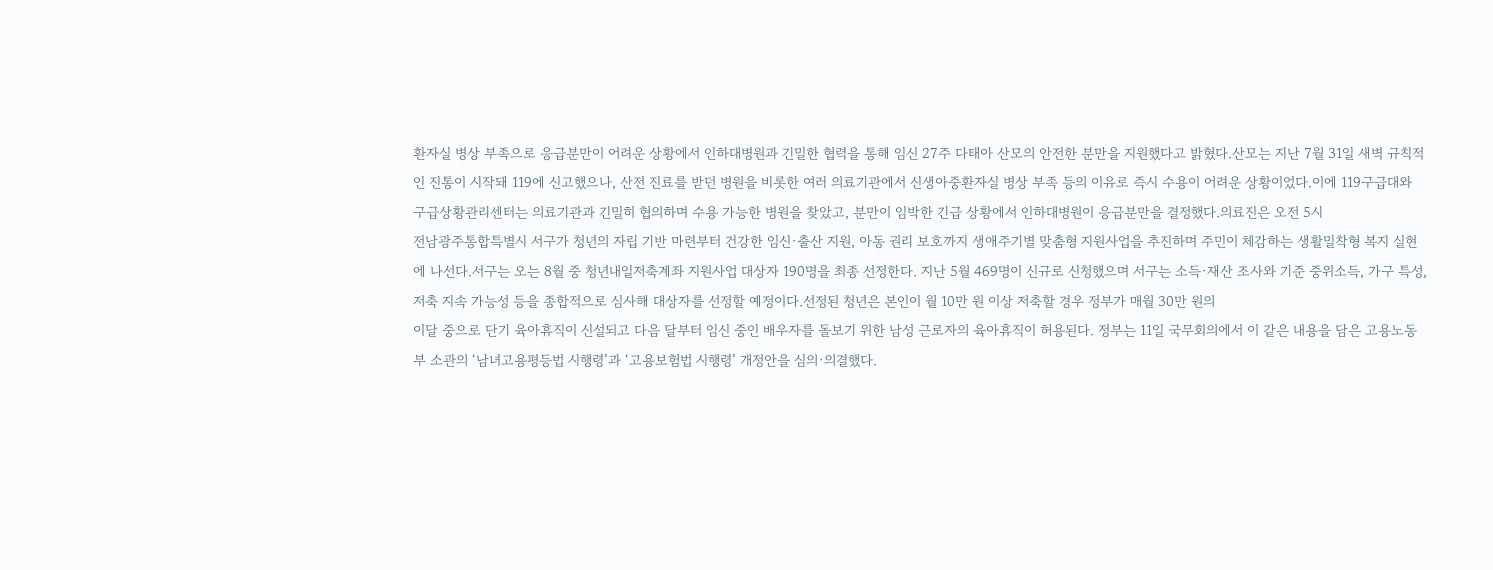환자실 병상 부족으로 응급분만이 어려운 상황에서 인하대병원과 긴밀한 협력을 통해 임신 27주 다태아 산모의 안전한 분만을 지원했다고 밝혔다.산모는 지난 7월 31일 새벽 규칙적인 진통이 시작돼 119에 신고했으나, 산전 진료를 받던 병원을 비롯한 여러 의료기관에서 신생아중환자실 병상 부족 등의 이유로 즉시 수용이 어려운 상황이었다.이에 119구급대와 구급상황관리센터는 의료기관과 긴밀히 협의하며 수용 가능한 병원을 찾았고, 분만이 임박한 긴급 상황에서 인하대병원이 응급분만을 결정했다.의료진은 오전 5시
전남광주통합특별시 서구가 청년의 자립 기반 마련부터 건강한 임신·출산 지원, 아동 권리 보호까지 생애주기별 맞춤형 지원사업을 추진하며 주민이 체감하는 생활밀착형 복지 실현에 나선다.서구는 오는 8월 중 청년내일저축계좌 지원사업 대상자 190명을 최종 선정한다. 지난 5월 469명이 신규로 신청했으며 서구는 소득·재산 조사와 기준 중위소득, 가구 특성, 저축 지속 가능성 등을 종합적으로 심사해 대상자를 선정할 예정이다.선정된 청년은 본인이 월 10만 원 이상 저축할 경우 정부가 매월 30만 원의
이달 중으로 단기 육아휴직이 신설되고 다음 달부터 임신 중인 배우자를 돌보기 위한 남성 근로자의 육아휴직이 허용된다. 정부는 11일 국무회의에서 이 같은 내용을 담은 고용노동부 소관의 ‘남녀고용평등법 시행령’과 ‘고용보험법 시행령’ 개정안을 심의·의결했다.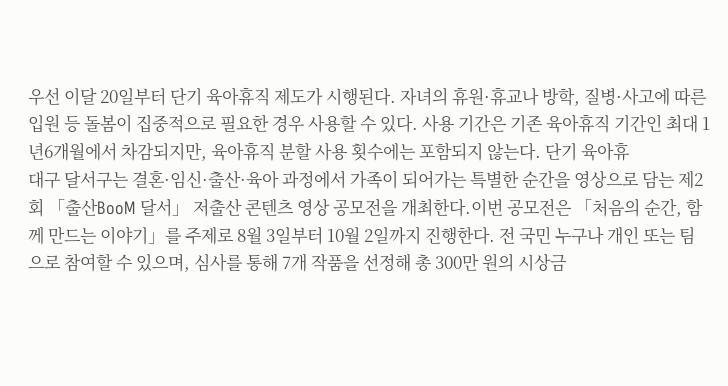우선 이달 20일부터 단기 육아휴직 제도가 시행된다. 자녀의 휴원·휴교나 방학, 질병·사고에 따른 입원 등 돌봄이 집중적으로 필요한 경우 사용할 수 있다. 사용 기간은 기존 육아휴직 기간인 최대 1년6개월에서 차감되지만, 육아휴직 분할 사용 횟수에는 포함되지 않는다. 단기 육아휴
대구 달서구는 결혼·임신·출산·육아 과정에서 가족이 되어가는 특별한 순간을 영상으로 담는 제2회 「출산BooM 달서」 저출산 콘텐츠 영상 공모전을 개최한다.이번 공모전은 「처음의 순간, 함께 만드는 이야기」를 주제로 8월 3일부터 10월 2일까지 진행한다. 전 국민 누구나 개인 또는 팀으로 참여할 수 있으며, 심사를 통해 7개 작품을 선정해 총 300만 원의 시상금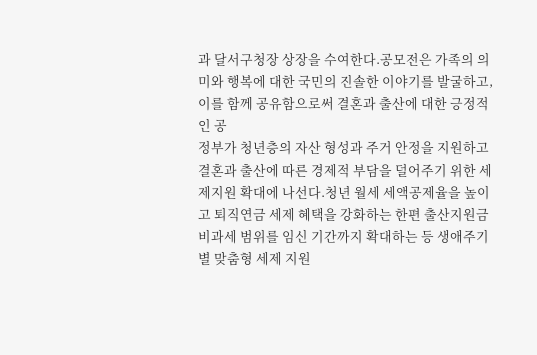과 달서구청장 상장을 수여한다.공모전은 가족의 의미와 행복에 대한 국민의 진솔한 이야기를 발굴하고, 이를 함께 공유함으로써 결혼과 출산에 대한 긍정적인 공
정부가 청년층의 자산 형성과 주거 안정을 지원하고 결혼과 출산에 따른 경제적 부담을 덜어주기 위한 세제지원 확대에 나선다.청년 월세 세액공제율을 높이고 퇴직연금 세제 혜택을 강화하는 한편 출산지원금 비과세 범위를 임신 기간까지 확대하는 등 생애주기별 맞춤형 세제 지원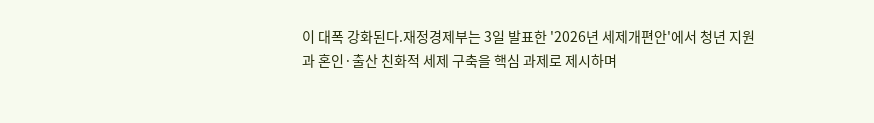이 대폭 강화된다.재정경제부는 3일 발표한 '2026년 세제개편안'에서 청년 지원과 혼인·출산 친화적 세제 구축을 핵심 과제로 제시하며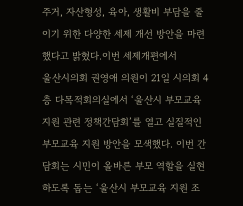주거, 자산형성, 육아, 생활비 부담을 줄이기 위한 다양한 세제 개선 방안을 마련했다고 밝혔다.이번 세제개편에서
울산시의회 권영애 의원이 21일 시의회 4층 다목적회의실에서 ‘울산시 부모교육 지원 관련 정책간담회’를 열고 실질적인 부모교육 지원 방안을 모색했다. 이번 간담회는 시민이 올바른 부모 역할을 실현하도록 돕는 ‘울산시 부모교육 지원 조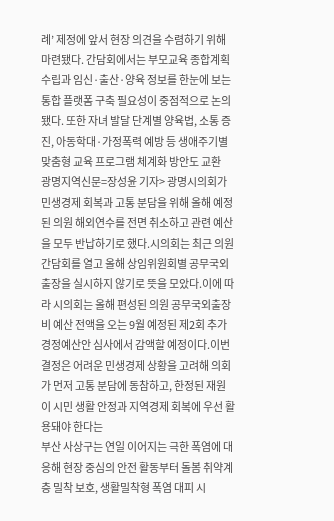례’ 제정에 앞서 현장 의견을 수렴하기 위해 마련됐다. 간담회에서는 부모교육 종합계획 수립과 임신·출산·양육 정보를 한눈에 보는 통합 플랫폼 구축 필요성이 중점적으로 논의됐다. 또한 자녀 발달 단계별 양육법, 소통 증진, 아동학대·가정폭력 예방 등 생애주기별 맞춤형 교육 프로그램 체계화 방안도 교환
광명지역신문=장성윤 기자> 광명시의회가 민생경제 회복과 고통 분담을 위해 올해 예정된 의원 해외연수를 전면 취소하고 관련 예산을 모두 반납하기로 했다.시의회는 최근 의원 간담회를 열고 올해 상임위원회별 공무국외출장을 실시하지 않기로 뜻을 모았다.이에 따라 시의회는 올해 편성된 의원 공무국외출장비 예산 전액을 오는 9월 예정된 제2회 추가경정예산안 심사에서 감액할 예정이다.이번 결정은 어려운 민생경제 상황을 고려해 의회가 먼저 고통 분담에 동참하고, 한정된 재원이 시민 생활 안정과 지역경제 회복에 우선 활용돼야 한다는
부산 사상구는 연일 이어지는 극한 폭염에 대응해 현장 중심의 안전 활동부터 돌봄 취약계층 밀착 보호, 생활밀착형 폭염 대피 시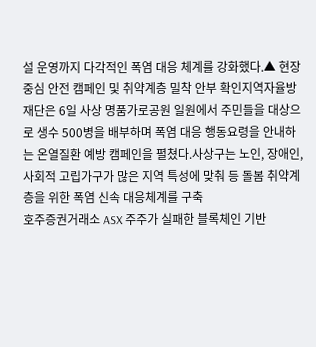설 운영까지 다각적인 폭염 대응 체계를 강화했다.▲ 현장 중심 안전 캠페인 및 취약계층 밀착 안부 확인지역자율방재단은 6일 사상 명품가로공원 일원에서 주민들을 대상으로 생수 500병을 배부하며 폭염 대응 행동요령을 안내하는 온열질환 예방 캠페인을 펼쳤다.사상구는 노인, 장애인, 사회적 고립가구가 많은 지역 특성에 맞춰 등 돌봄 취약계층을 위한 폭염 신속 대응체계를 구축
호주증권거래소 ASX 주주가 실패한 블록체인 기반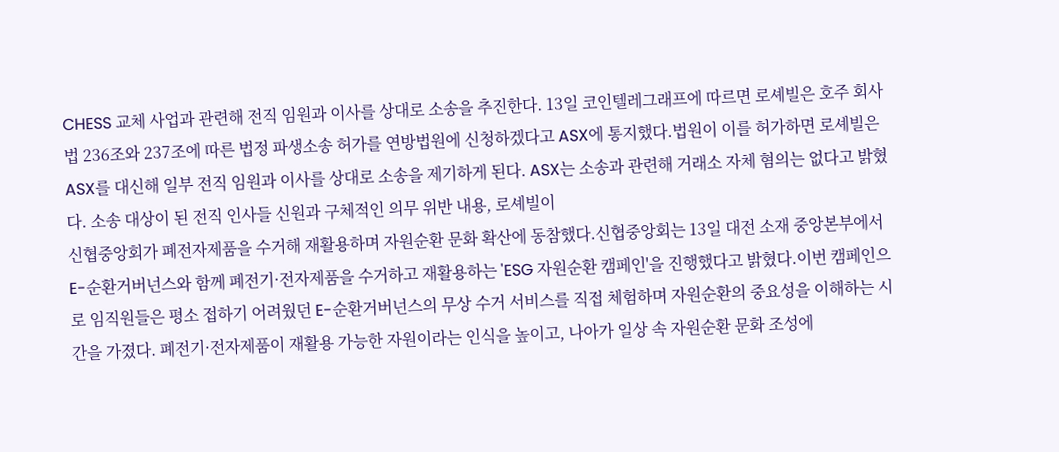CHESS 교체 사업과 관련해 전직 임원과 이사를 상대로 소송을 추진한다. 13일 코인텔레그래프에 따르면 로셰빌은 호주 회사법 236조와 237조에 따른 법정 파생소송 허가를 연방법원에 신청하겠다고 ASX에 통지했다.법원이 이를 허가하면 로셰빌은 ASX를 대신해 일부 전직 임원과 이사를 상대로 소송을 제기하게 된다. ASX는 소송과 관련해 거래소 자체 혐의는 없다고 밝혔다. 소송 대상이 된 전직 인사들 신원과 구체적인 의무 위반 내용, 로셰빌이
신협중앙회가 폐전자제품을 수거해 재활용하며 자원순환 문화 확산에 동참했다.신협중앙회는 13일 대전 소재 중앙본부에서 E-순환거버넌스와 함께 폐전기·전자제품을 수거하고 재활용하는 'ESG 자원순환 캠페인'을 진행했다고 밝혔다.이번 캠페인으로 임직원들은 평소 접하기 어려웠던 E-순환거버넌스의 무상 수거 서비스를 직접 체험하며 자원순환의 중요성을 이해하는 시간을 가졌다. 폐전기·전자제품이 재활용 가능한 자원이라는 인식을 높이고, 나아가 일상 속 자원순환 문화 조성에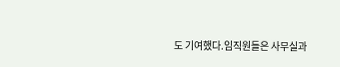도 기여했다.임직원들은 사무실과